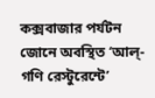কক্সবাজার পর্যটন জোনে অবস্থিত ‘আল্-গণি রেস্টুরেন্টে’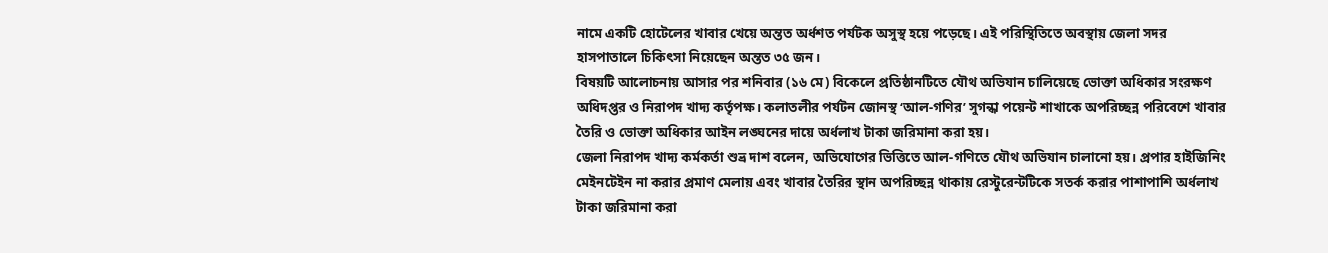নামে একটি হোটেলের খাবার খেয়ে অন্তত অর্ধশত পর্যটক অসুস্থ হয়ে পড়েছে। এই পরিস্থিতিতে অবস্থায় জেলা সদর হাসপাতালে চিকিৎসা নিয়েছেন অন্তত ৩৫ জন।
বিষয়টি আলোচনায় আসার পর শনিবার (১৬ মে) বিকেলে প্রতিষ্ঠানটিতে যৌথ অভিযান চালিয়েছে ভোক্তা অধিকার সংরক্ষণ অধিদপ্তর ও নিরাপদ খাদ্য কর্তৃপক্ষ। কলাতলীর পর্যটন জোনস্থ ‘আল-গণির’ সুগন্ধা পয়েন্ট শাখাকে অপরিচ্ছন্ন পরিবেশে খাবার তৈরি ও ভোক্তা অধিকার আইন লঙ্ঘনের দায়ে অর্ধলাখ টাকা জরিমানা করা হয়।
জেলা নিরাপদ খাদ্য কর্মকর্তা শুভ্র দাশ বলেন, অভিযোগের ভিত্তিতে আল-গণিতে যৌথ অভিযান চালানো হয়। প্রপার হাইজিনিং মেইনটেইন না করার প্রমাণ মেলায় এবং খাবার তৈরির স্থান অপরিচ্ছন্ন থাকায় রেস্টুরেন্টটিকে সতর্ক করার পাশাপাশি অর্ধলাখ টাকা জরিমানা করা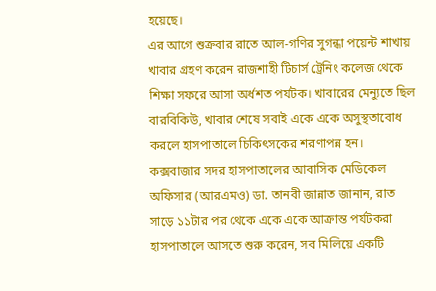হয়েছে।
এর আগে শুক্রবার রাতে আল-গণির সুগন্ধা পয়েন্ট শাখায় খাবার গ্রহণ করেন রাজশাহী টিচার্স ট্রেনিং কলেজ থেকে শিক্ষা সফরে আসা অর্ধশত পর্যটক। খাবারের মেন্যুতে ছিল বারবিকিউ, খাবার শেষে সবাই একে একে অসুস্থতাবোধ করলে হাসপাতালে চিকিৎসকের শরণাপন্ন হন।
কক্সবাজার সদর হাসপাতালের আবাসিক মেডিকেল অফিসার (আরএমও) ডা. তানবী জান্নাত জানান, রাত সাড়ে ১১টার পর থেকে একে একে আক্রান্ত পর্যটকরা হাসপাতালে আসতে শুরু করেন, সব মিলিয়ে একটি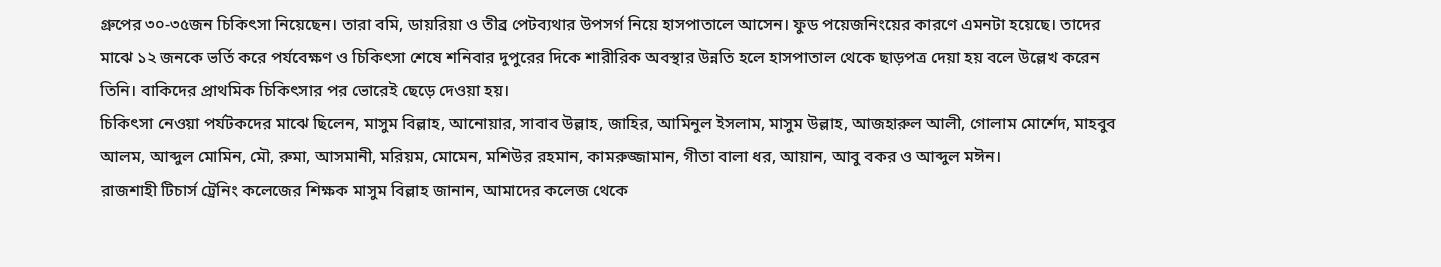গ্রুপের ৩০-৩৫জন চিকিৎসা নিয়েছেন। তারা বমি, ডায়রিয়া ও তীব্র পেটব্যথার উপসর্গ নিয়ে হাসপাতালে আসেন। ফুড পয়েজনিংয়ের কারণে এমনটা হয়েছে। তাদের মাঝে ১২ জনকে ভর্তি করে পর্যবেক্ষণ ও চিকিৎসা শেষে শনিবার দুপুরের দিকে শারীরিক অবস্থার উন্নতি হলে হাসপাতাল থেকে ছাড়পত্র দেয়া হয় বলে উল্লেখ করেন তিনি। বাকিদের প্রাথমিক চিকিৎসার পর ভোরেই ছেড়ে দেওয়া হয়।
চিকিৎসা নেওয়া পর্যটকদের মাঝে ছিলেন, মাসুম বিল্লাহ, আনোয়ার, সাবাব উল্লাহ, জাহির, আমিনুল ইসলাম, মাসুম উল্লাহ, আজহারুল আলী, গোলাম মোর্শেদ, মাহবুব আলম, আব্দুল মোমিন, মৌ, রুমা, আসমানী, মরিয়ম, মোমেন, মশিউর রহমান, কামরুজ্জামান, গীতা বালা ধর, আয়ান, আবু বকর ও আব্দুল মঈন।
রাজশাহী টিচার্স ট্রেনিং কলেজের শিক্ষক মাসুম বিল্লাহ জানান, আমাদের কলেজ থেকে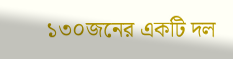১৩০জনের একটি দল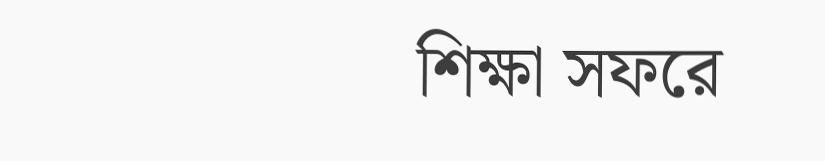শিক্ষা সফরে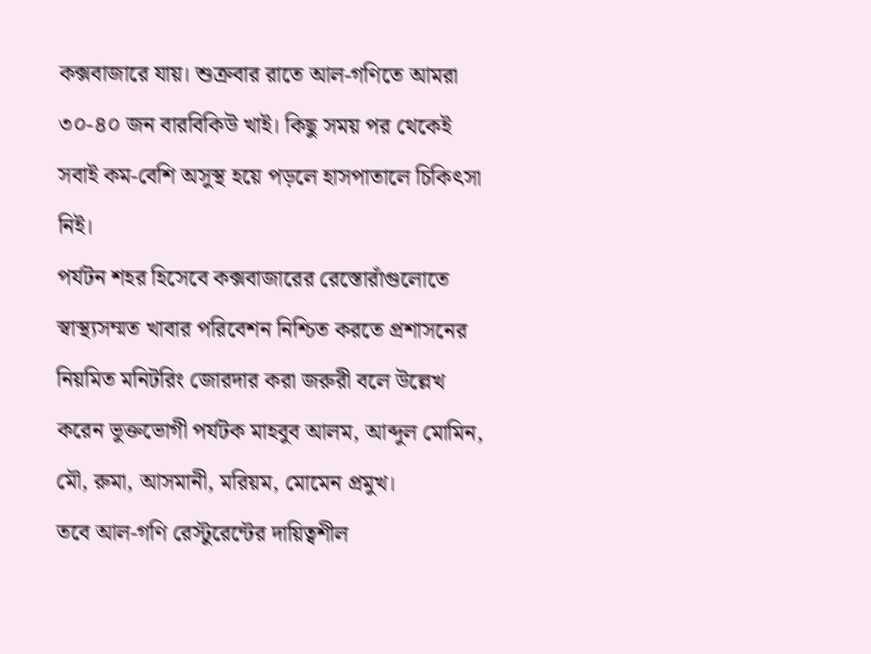কক্সবাজারে যায়। শুক্রবার রাতে আল-গণিতে আমরা ৩০-৪০ জন বারবিকিউ খাই। কিছু সময় পর থেকেই সবাই কম-বেশি অসুস্থ হয়ে পড়লে হাসপাতালে চিকিৎসা নিই।
পর্যটন শহর হিসেবে কক্সবাজারের রেস্তোরাঁগুলোতে স্বাস্থ্যসম্মত খাবার পরিবেশন নিশ্চিত করতে প্রশাসনের নিয়মিত মনিটরিং জোরদার করা জরুরী বলে উল্লেখ করেন ভুক্তভোগী পর্যটক মাহবুব আলম, আব্দুল মোমিন, মৌ, রুমা, আসমানী, মরিয়ম, মোমেন প্রমুখ।
তবে আল-গণি রেস্টুরেন্টের দায়িত্বশীল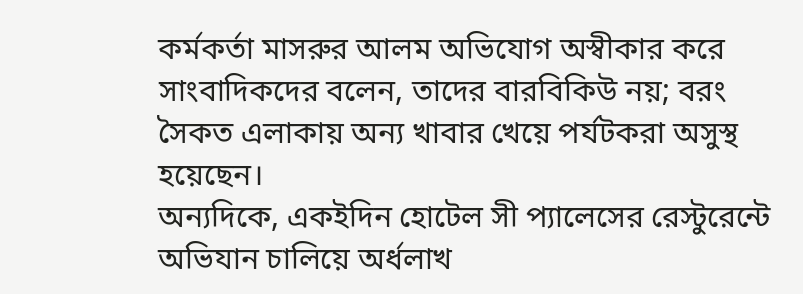কর্মকর্তা মাসরুর আলম অভিযোগ অস্বীকার করে সাংবাদিকদের বলেন, তাদের বারবিকিউ নয়; বরং সৈকত এলাকায় অন্য খাবার খেয়ে পর্যটকরা অসুস্থ হয়েছেন।
অন্যদিকে, একইদিন হোটেল সী প্যালেসের রেস্টুরেন্টে অভিযান চালিয়ে অর্ধলাখ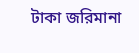টাকা জরিমানা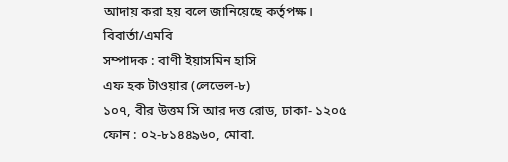আদায় করা হয় বলে জানিয়েছে কর্তৃপক্ষ।
বিবার্তা/এমবি
সম্পাদক : বাণী ইয়াসমিন হাসি
এফ হক টাওয়ার (লেভেল-৮)
১০৭, বীর উত্তম সি আর দত্ত রোড, ঢাকা- ১২০৫
ফোন : ০২-৮১৪৪৯৬০, মোবা.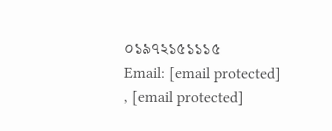০১৯৭২১৫১১১৫
Email: [email protected] , [email protected]